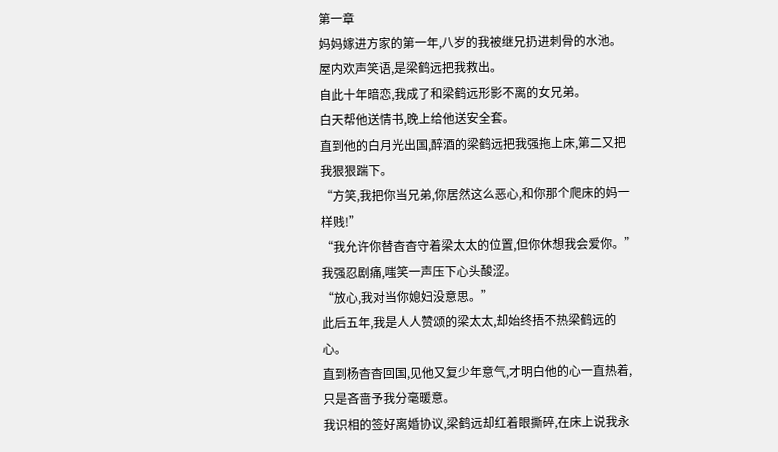第一章
妈妈嫁进方家的第一年,八岁的我被继兄扔进刺骨的水池。
屋内欢声笑语,是梁鹤远把我救出。
自此十年暗恋,我成了和梁鹤远形影不离的女兄弟。
白天帮他送情书,晚上给他送安全套。
直到他的白月光出国,醉酒的梁鹤远把我强拖上床,第二又把我狠狠踹下。
“方笑,我把你当兄弟,你居然这么恶心,和你那个爬床的妈一样贱!”
“我允许你替杳杳守着梁太太的位置,但你休想我会爱你。”
我强忍剧痛,嗤笑一声压下心头酸涩。
“放心,我对当你媳妇没意思。”
此后五年,我是人人赞颂的梁太太,却始终捂不热梁鹤远的心。
直到杨杳杳回国,见他又复少年意气,才明白他的心一直热着,只是吝啬予我分毫暖意。
我识相的签好离婚协议,梁鹤远却红着眼撕碎,在床上说我永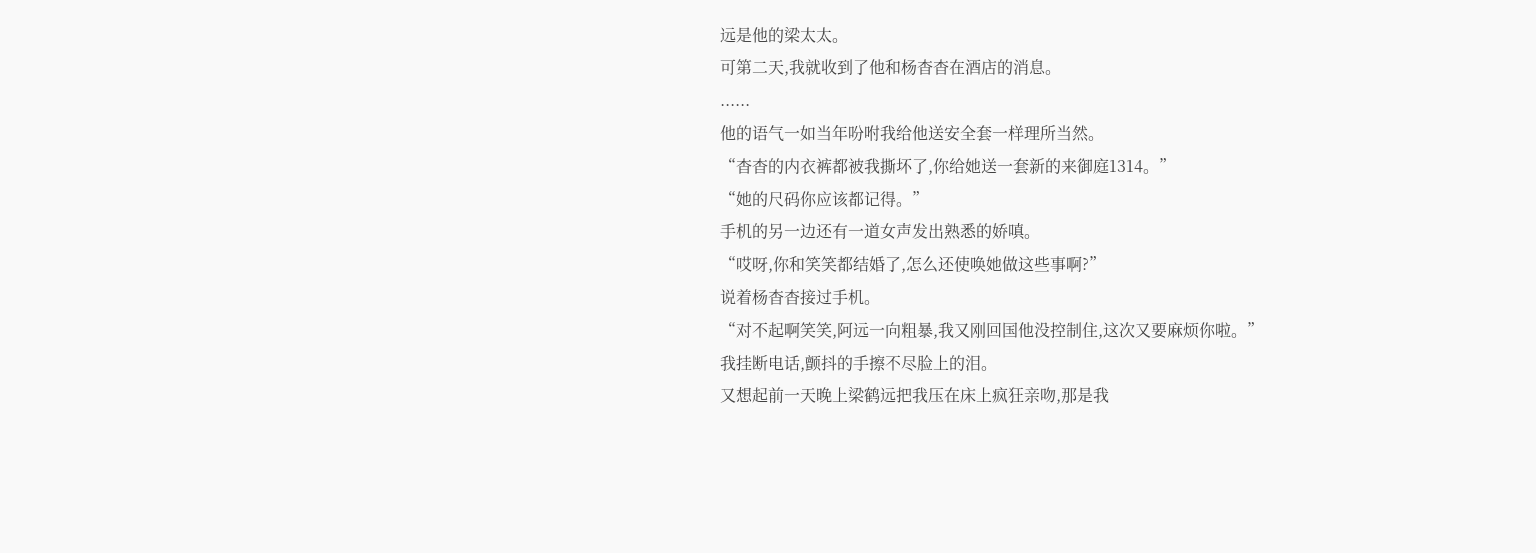远是他的梁太太。
可第二天,我就收到了他和杨杳杳在酒店的消息。
......
他的语气一如当年吩咐我给他送安全套一样理所当然。
“杳杳的内衣裤都被我撕坏了,你给她送一套新的来御庭1314。”
“她的尺码你应该都记得。”
手机的另一边还有一道女声发出熟悉的娇嗔。
“哎呀,你和笑笑都结婚了,怎么还使唤她做这些事啊?”
说着杨杳杳接过手机。
“对不起啊笑笑,阿远一向粗暴,我又刚回国他没控制住,这次又要麻烦你啦。”
我挂断电话,颤抖的手擦不尽脸上的泪。
又想起前一天晚上梁鹤远把我压在床上疯狂亲吻,那是我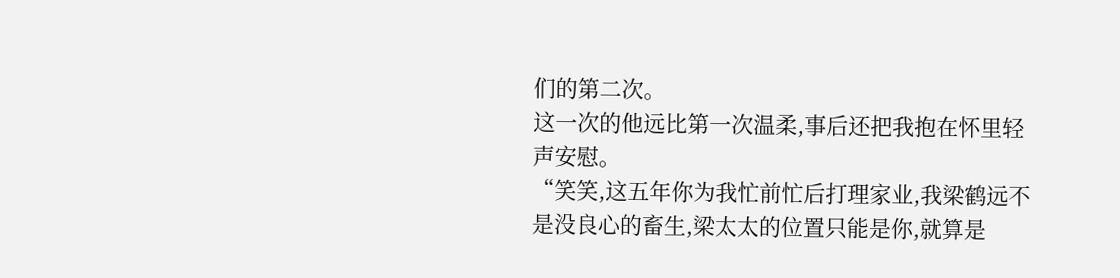们的第二次。
这一次的他远比第一次温柔,事后还把我抱在怀里轻声安慰。
“笑笑,这五年你为我忙前忙后打理家业,我梁鹤远不是没良心的畜生,梁太太的位置只能是你,就算是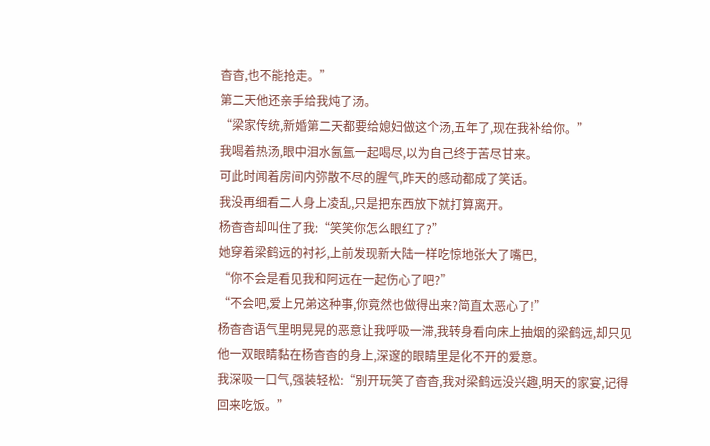杳杳,也不能抢走。”
第二天他还亲手给我炖了汤。
“梁家传统,新婚第二天都要给媳妇做这个汤,五年了,现在我补给你。”
我喝着热汤,眼中泪水氤氲一起喝尽,以为自己终于苦尽甘来。
可此时闻着房间内弥散不尽的腥气,昨天的感动都成了笑话。
我没再细看二人身上凌乱,只是把东西放下就打算离开。
杨杳杳却叫住了我:“笑笑你怎么眼红了?”
她穿着梁鹤远的衬衫,上前发现新大陆一样吃惊地张大了嘴巴,
“你不会是看见我和阿远在一起伤心了吧?”
“不会吧,爱上兄弟这种事,你竟然也做得出来?简直太恶心了!”
杨杳杳语气里明晃晃的恶意让我呼吸一滞,我转身看向床上抽烟的梁鹤远,却只见他一双眼睛黏在杨杳杳的身上,深邃的眼睛里是化不开的爱意。
我深吸一口气,强装轻松:“别开玩笑了杳杳,我对梁鹤远没兴趣,明天的家宴,记得回来吃饭。”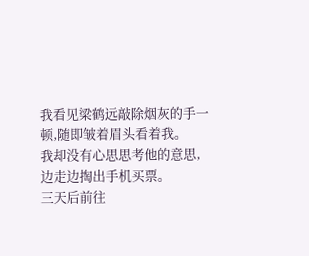我看见梁鹤远敲除烟灰的手一顿,随即皱着眉头看着我。
我却没有心思思考他的意思,边走边掏出手机买票。
三天后前往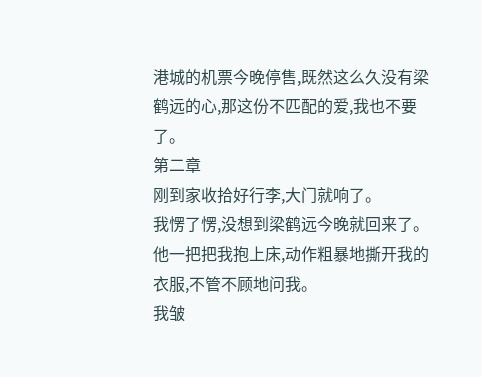港城的机票今晚停售,既然这么久没有梁鹤远的心,那这份不匹配的爱,我也不要了。
第二章
刚到家收拾好行李,大门就响了。
我愣了愣,没想到梁鹤远今晚就回来了。
他一把把我抱上床,动作粗暴地撕开我的衣服,不管不顾地问我。
我皱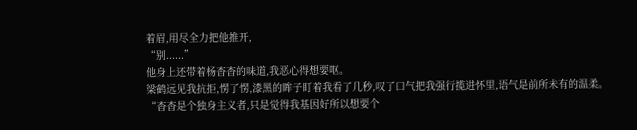着眉,用尽全力把他推开,
“别......”
他身上还带着杨杳杳的味道,我恶心得想要呕。
梁鹤远见我抗拒,愣了愣,漆黑的眸子盯着我看了几秒,叹了口气把我强行揽进怀里,语气是前所未有的温柔。
“杳杳是个独身主义者,只是觉得我基因好所以想要个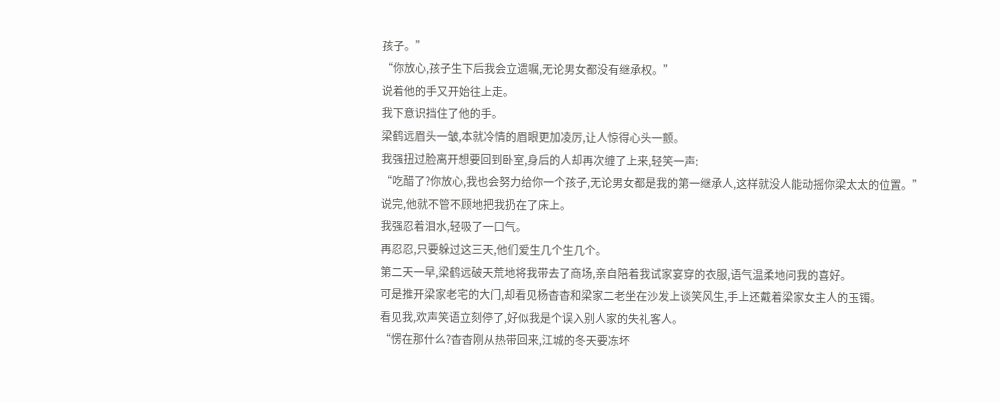孩子。”
“你放心,孩子生下后我会立遗嘱,无论男女都没有继承权。”
说着他的手又开始往上走。
我下意识挡住了他的手。
梁鹤远眉头一皱,本就冷情的眉眼更加凌厉,让人惊得心头一颤。
我强扭过脸离开想要回到卧室,身后的人却再次缠了上来,轻笑一声:
“吃醋了?你放心,我也会努力给你一个孩子,无论男女都是我的第一继承人,这样就没人能动摇你梁太太的位置。”
说完,他就不管不顾地把我扔在了床上。
我强忍着泪水,轻吸了一口气。
再忍忍,只要躲过这三天,他们爱生几个生几个。
第二天一早,梁鹤远破天荒地将我带去了商场,亲自陪着我试家宴穿的衣服,语气温柔地问我的喜好。
可是推开梁家老宅的大门,却看见杨杳杳和梁家二老坐在沙发上谈笑风生,手上还戴着梁家女主人的玉镯。
看见我,欢声笑语立刻停了,好似我是个误入别人家的失礼客人。
“愣在那什么?杳杳刚从热带回来,江城的冬天要冻坏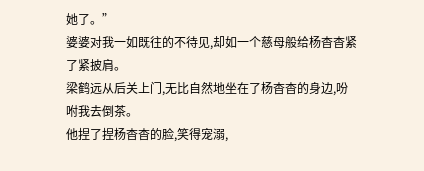她了。”
婆婆对我一如既往的不待见,却如一个慈母般给杨杳杳紧了紧披肩。
梁鹤远从后关上门,无比自然地坐在了杨杳杳的身边,吩咐我去倒茶。
他捏了捏杨杳杳的脸,笑得宠溺,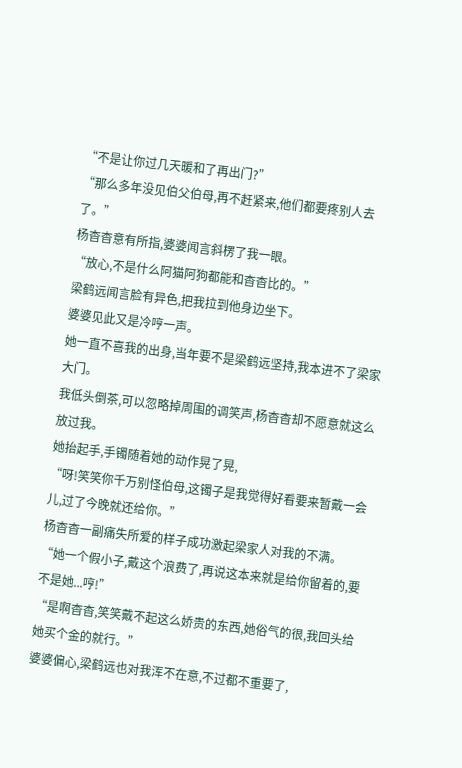“不是让你过几天暖和了再出门?”
“那么多年没见伯父伯母,再不赶紧来,他们都要疼别人去了。”
杨杳杳意有所指,婆婆闻言斜楞了我一眼。
“放心,不是什么阿猫阿狗都能和杳杳比的。”
梁鹤远闻言脸有异色,把我拉到他身边坐下。
婆婆见此又是冷哼一声。
她一直不喜我的出身,当年要不是梁鹤远坚持,我本进不了梁家大门。
我低头倒茶,可以忽略掉周围的调笑声,杨杳杳却不愿意就这么放过我。
她抬起手,手镯随着她的动作晃了晃,
“呀!笑笑你千万别怪伯母,这镯子是我觉得好看要来暂戴一会儿,过了今晚就还给你。”
杨杳杳一副痛失所爱的样子成功激起梁家人对我的不满。
“她一个假小子,戴这个浪费了,再说这本来就是给你留着的,要不是她...哼!”
“是啊杳杳,笑笑戴不起这么娇贵的东西,她俗气的很,我回头给她买个金的就行。”
婆婆偏心,梁鹤远也对我浑不在意,不过都不重要了,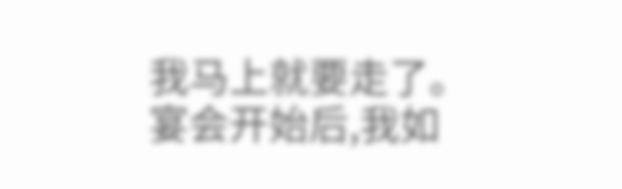我马上就要走了。
宴会开始后,我如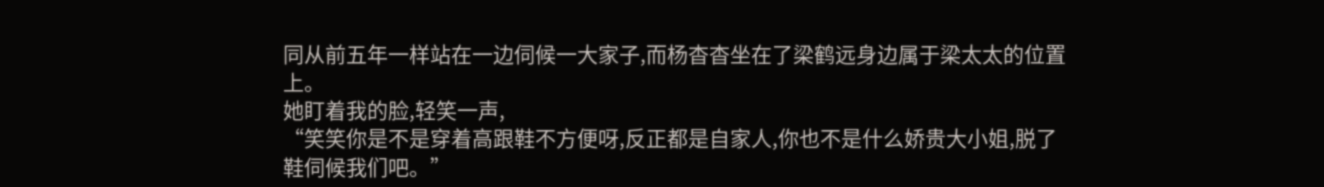同从前五年一样站在一边伺候一大家子,而杨杳杳坐在了梁鹤远身边属于梁太太的位置上。
她盯着我的脸,轻笑一声,
“笑笑你是不是穿着高跟鞋不方便呀,反正都是自家人,你也不是什么娇贵大小姐,脱了鞋伺候我们吧。”